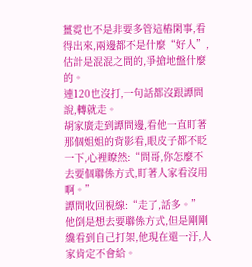薑霓也不是非要多管這樁閑事,看得出來,兩邊都不是什麼“好人”,估計是混混之間的,爭搶地盤什麼的。
連120也沒打,一句話都沒跟譚問說,轉就走。
胡家廣走到譚問邊,看他一直盯著那個姐姐的背影看,眼皮子都不眨一下,心裡瞭然:“問哥,你怎麼不去要個聯係方式,盯著人家看沒用啊。”
譚問收回視線:“走了,話多。”
他倒是想去要聯係方式,但是剛剛纔看到自己打架,他現在還一汙,人家肯定不會給。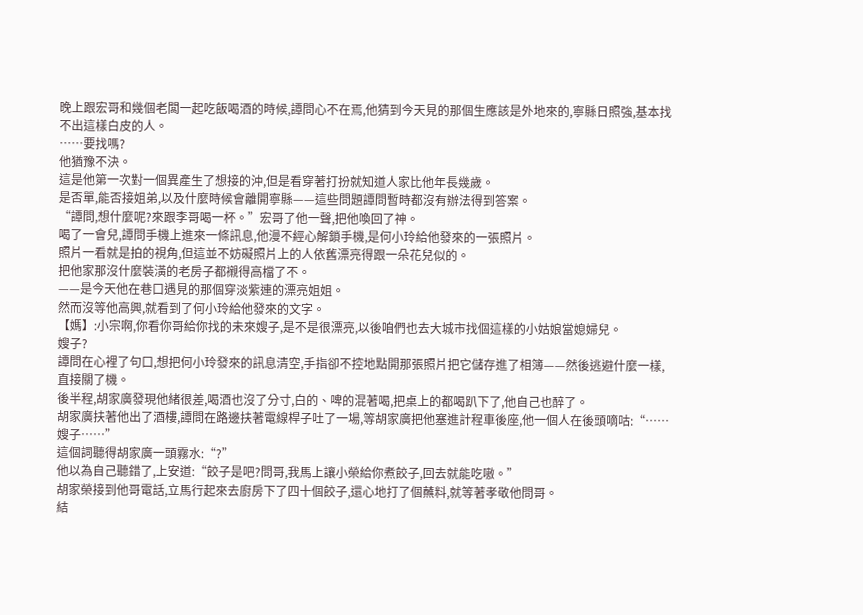晚上跟宏哥和幾個老闆一起吃飯喝酒的時候,譚問心不在焉,他猜到今天見的那個生應該是外地來的,寧縣日照強,基本找不出這樣白皮的人。
……要找嗎?
他猶豫不決。
這是他第一次對一個異產生了想接的沖,但是看穿著打扮就知道人家比他年長幾歲。
是否單,能否接姐弟,以及什麼時候會離開寧縣——這些問題譚問暫時都沒有辦法得到答案。
“譚問,想什麼呢?來跟李哥喝一杯。”宏哥了他一聲,把他喚回了神。
喝了一會兒,譚問手機上進來一條訊息,他漫不經心解鎖手機,是何小玲給他發來的一張照片。
照片一看就是拍的視角,但這並不妨礙照片上的人依舊漂亮得跟一朵花兒似的。
把他家那沒什麼裝潢的老房子都襯得高檔了不。
——是今天他在巷口遇見的那個穿淡紫連的漂亮姐姐。
然而沒等他高興,就看到了何小玲給他發來的文字。
【媽】:小宗啊,你看你哥給你找的未來嫂子,是不是很漂亮,以後咱們也去大城市找個這樣的小姑娘當媳婦兒。
嫂子?
譚問在心裡了句口,想把何小玲發來的訊息清空,手指卻不控地點開那張照片把它儲存進了相簿——然後逃避什麼一樣,直接關了機。
後半程,胡家廣發現他緒很差,喝酒也沒了分寸,白的、啤的混著喝,把桌上的都喝趴下了,他自己也醉了。
胡家廣扶著他出了酒樓,譚問在路邊扶著電線桿子吐了一場,等胡家廣把他塞進計程車後座,他一個人在後頭嘀咕:“……嫂子……”
這個詞聽得胡家廣一頭霧水:“?”
他以為自己聽錯了,上安道:“餃子是吧?問哥,我馬上讓小榮給你煮餃子,回去就能吃嗷。”
胡家榮接到他哥電話,立馬行起來去廚房下了四十個餃子,還心地打了個蘸料,就等著孝敬他問哥。
結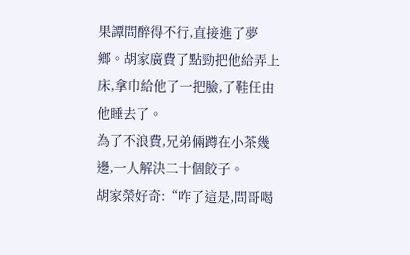果譚問醉得不行,直接進了夢鄉。胡家廣費了點勁把他給弄上床,拿巾給他了一把臉,了鞋任由他睡去了。
為了不浪費,兄弟倆蹲在小茶幾邊,一人解決二十個餃子。
胡家榮好奇:“咋了這是,問哥喝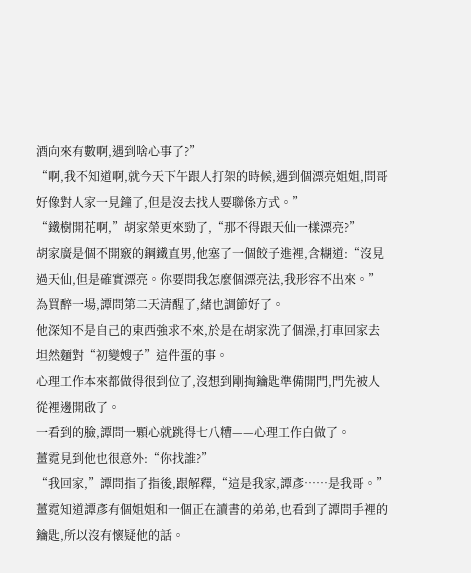酒向來有數啊,遇到啥心事了?”
“啊,我不知道啊,就今天下午跟人打架的時候,遇到個漂亮姐姐,問哥好像對人家一見鐘了,但是沒去找人要聯係方式。”
“鐵樹開花啊,”胡家榮更來勁了,“那不得跟天仙一樣漂亮?”
胡家廣是個不開竅的鋼鐵直男,他塞了一個餃子進裡,含糊道:“沒見過天仙,但是確實漂亮。你要問我怎麼個漂亮法,我形容不出來。”
為買醉一場,譚問第二天清醒了,緒也調節好了。
他深知不是自己的東西強求不來,於是在胡家洗了個澡,打車回家去坦然麵對“初變嫂子”這件蛋的事。
心理工作本來都做得很到位了,沒想到剛掏鑰匙準備開門,門先被人從裡邊開啟了。
一看到的臉,譚問一顆心就跳得七八糟——心理工作白做了。
薑霓見到他也很意外:“你找誰?”
“我回家,”譚問指了指後,跟解釋,“這是我家,譚彥……是我哥。”
薑霓知道譚彥有個姐姐和一個正在讀書的弟弟,也看到了譚問手裡的鑰匙,所以沒有懷疑他的話。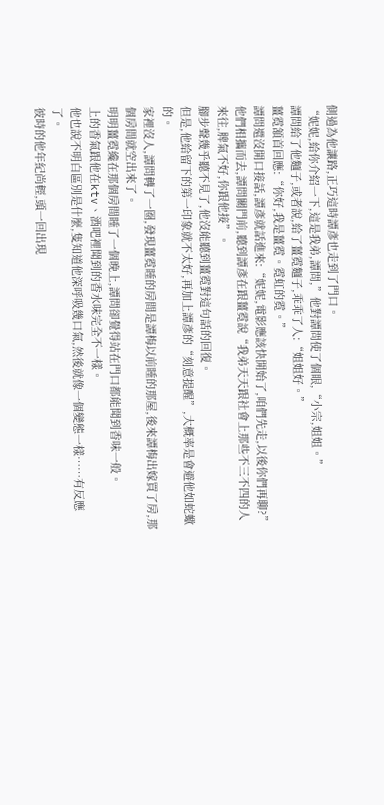側過為他讓路,正巧這時譚彥也走到了門口。
“妮妮,給你介紹一下,這是我弟,譚問,”他對譚問使了個眼,“小宗,姐姐。”
譚問給了他麵子,或者說,給了薑霓麵子,乖乖了人:“姐姐好。”
薑霓頷首回應:“你好,我是薑霓。霓虹的霓。”
譚問還沒開口接話,譚彥就話進來:“妮妮,電影應該快開始了,咱們先走,以後你們再聊?”
他們相攜而去,譚問關門前,聽到譚彥在跟薑霓說“我弟天天跟社會上那些不三不四的人來往,脾氣不好,你跟他接”。
腳步聲幾乎聽不見了,他沒能聽到薑霓對這句話的回復。
但是,他給留下的第一印象就不太好,再加上譚彥的“刻意提醒”,大概率是會避他如蛇蠍的。
家裡沒人,譚問轉了一圈,發現薑霓睡的房間是譚梅以前睡的那屋,後來譚梅出嫁買了房,那個房間就空出來了。
明明薑霓纔在那個房間睡了一個晚上,譚問卻覺得站在門口都能聞到香味一般。
上的香氣跟他在ktv、酒吧裡聞到的香水味完全不一樣。
他也說不明白區別是什麼,隻知道他深呼吸幾口氣,然後就像一個變態一樣……有反應了。
彼時的他年紀尚輕,頭一回出現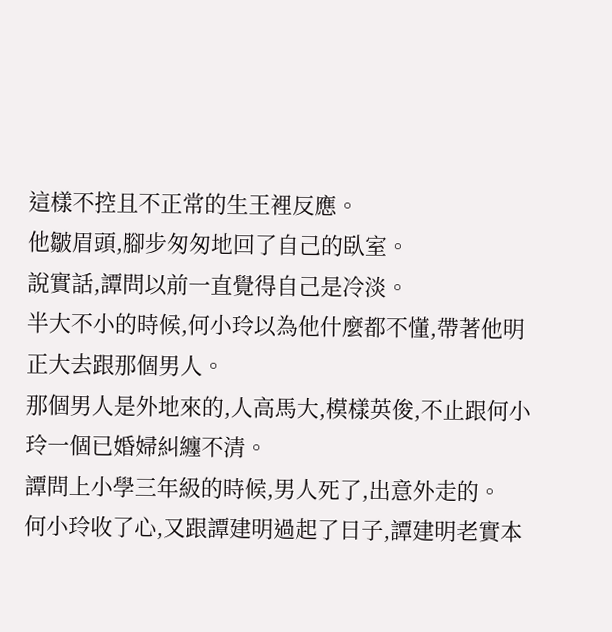這樣不控且不正常的生王裡反應。
他皺眉頭,腳步匆匆地回了自己的臥室。
說實話,譚問以前一直覺得自己是冷淡。
半大不小的時候,何小玲以為他什麼都不懂,帶著他明正大去跟那個男人。
那個男人是外地來的,人高馬大,模樣英俊,不止跟何小玲一個已婚婦糾纏不清。
譚問上小學三年級的時候,男人死了,出意外走的。
何小玲收了心,又跟譚建明過起了日子,譚建明老實本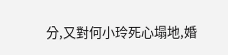分,又對何小玲死心塌地,婚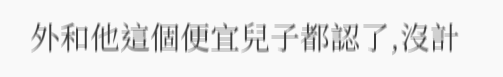外和他這個便宜兒子都認了,沒計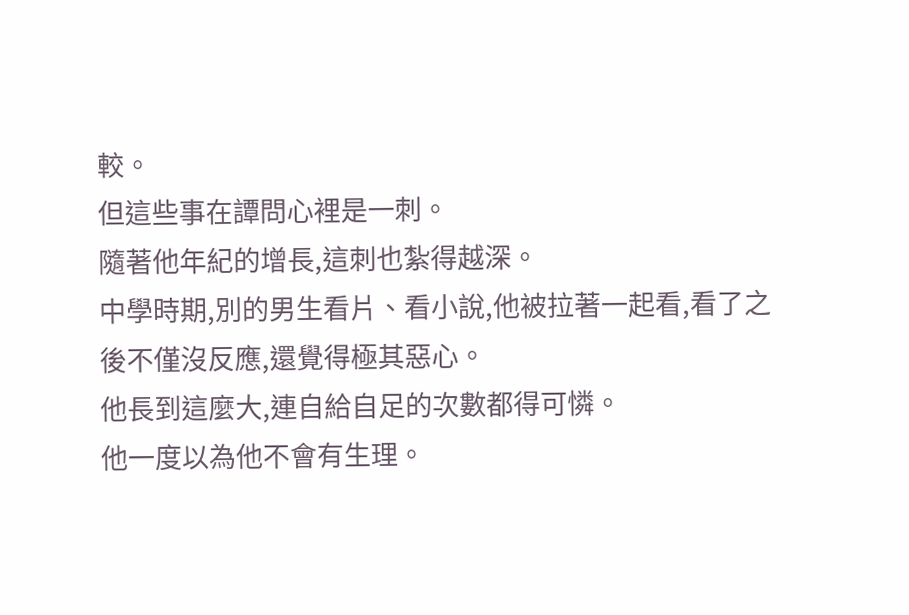較。
但這些事在譚問心裡是一刺。
隨著他年紀的增長,這刺也紮得越深。
中學時期,別的男生看片、看小說,他被拉著一起看,看了之後不僅沒反應,還覺得極其惡心。
他長到這麼大,連自給自足的次數都得可憐。
他一度以為他不會有生理。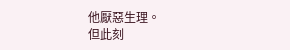他厭惡生理。
但此刻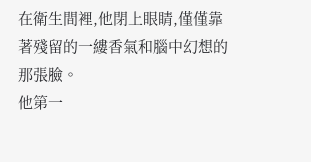在衛生間裡,他閉上眼睛,僅僅靠著殘留的一縷香氣和腦中幻想的那張臉。
他第一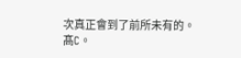次真正會到了前所未有的。
髙C。